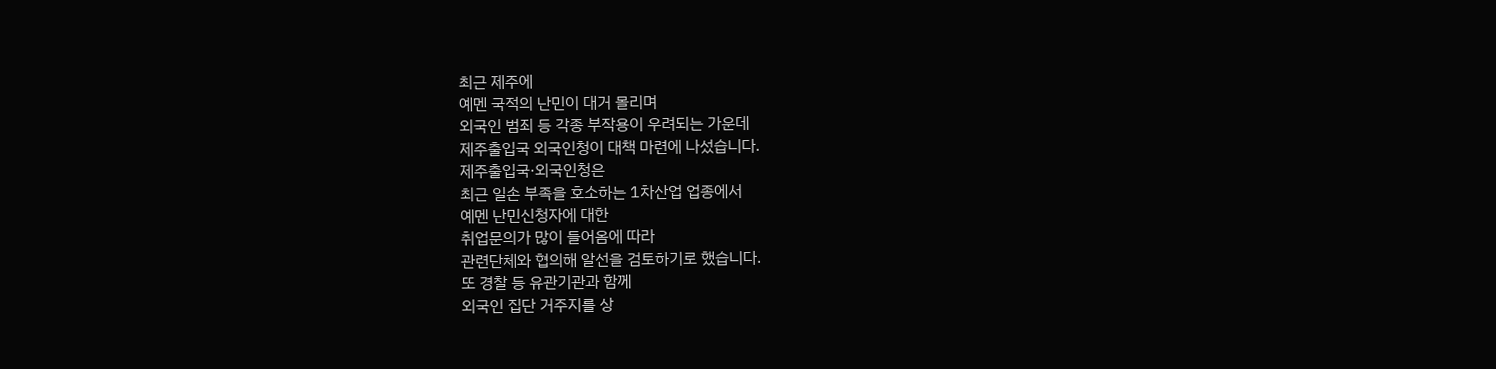최근 제주에
예멘 국적의 난민이 대거 몰리며
외국인 범죄 등 각종 부작용이 우려되는 가운데
제주출입국 외국인청이 대책 마련에 나섰습니다.
제주출입국·외국인청은
최근 일손 부족을 호소하는 1차산업 업종에서
예멘 난민신청자에 대한
취업문의가 많이 들어옴에 따라
관련단체와 협의해 알선을 검토하기로 했습니다.
또 경찰 등 유관기관과 함께
외국인 집단 거주지를 상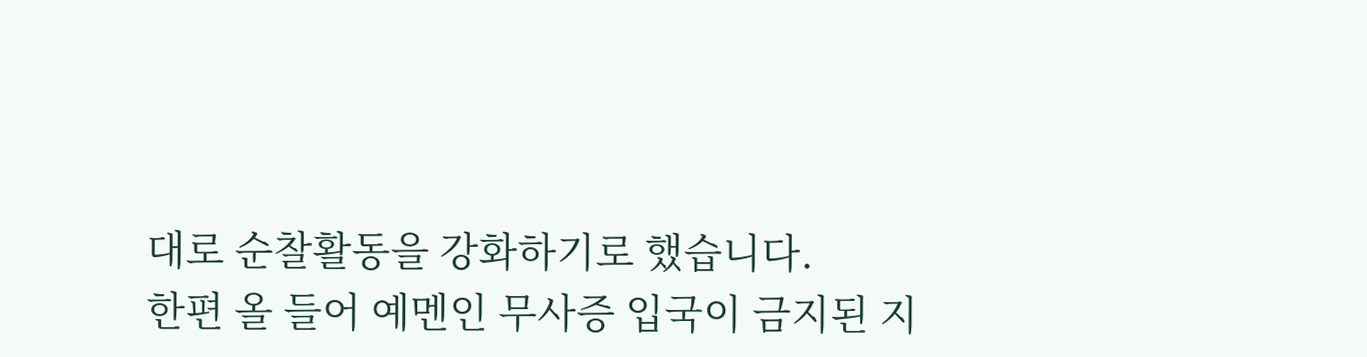대로 순찰활동을 강화하기로 했습니다.
한편 올 들어 예멘인 무사증 입국이 금지된 지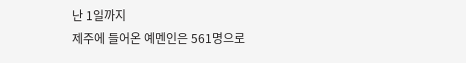난 1일까지
제주에 들어온 예멘인은 561명으로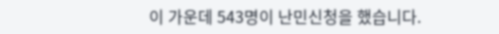이 가운데 543명이 난민신청을 했습니다.